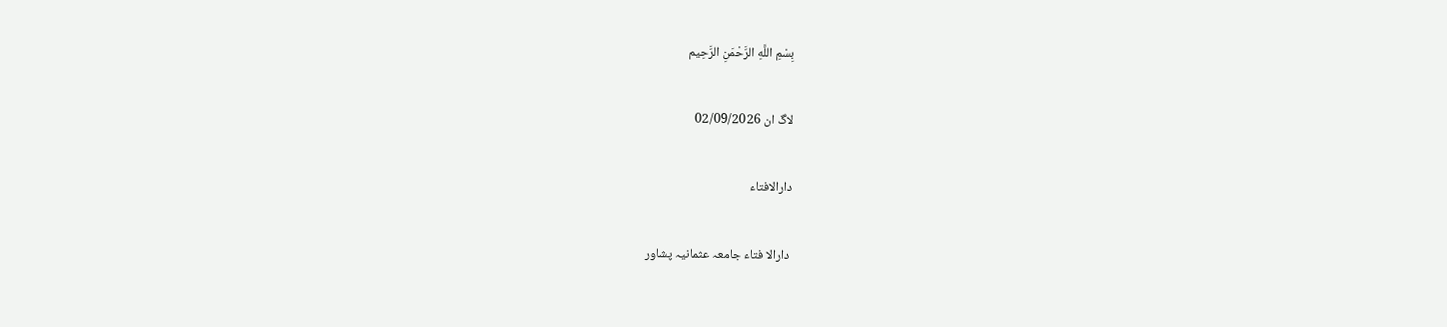بِسْمِ اللَّهِ الرَّحْمَنِ الرَّحِيم

لاگ ان 02/09/2026

دارالافتاء

 دارالا فتاء جامعہ عثمانیہ پشاور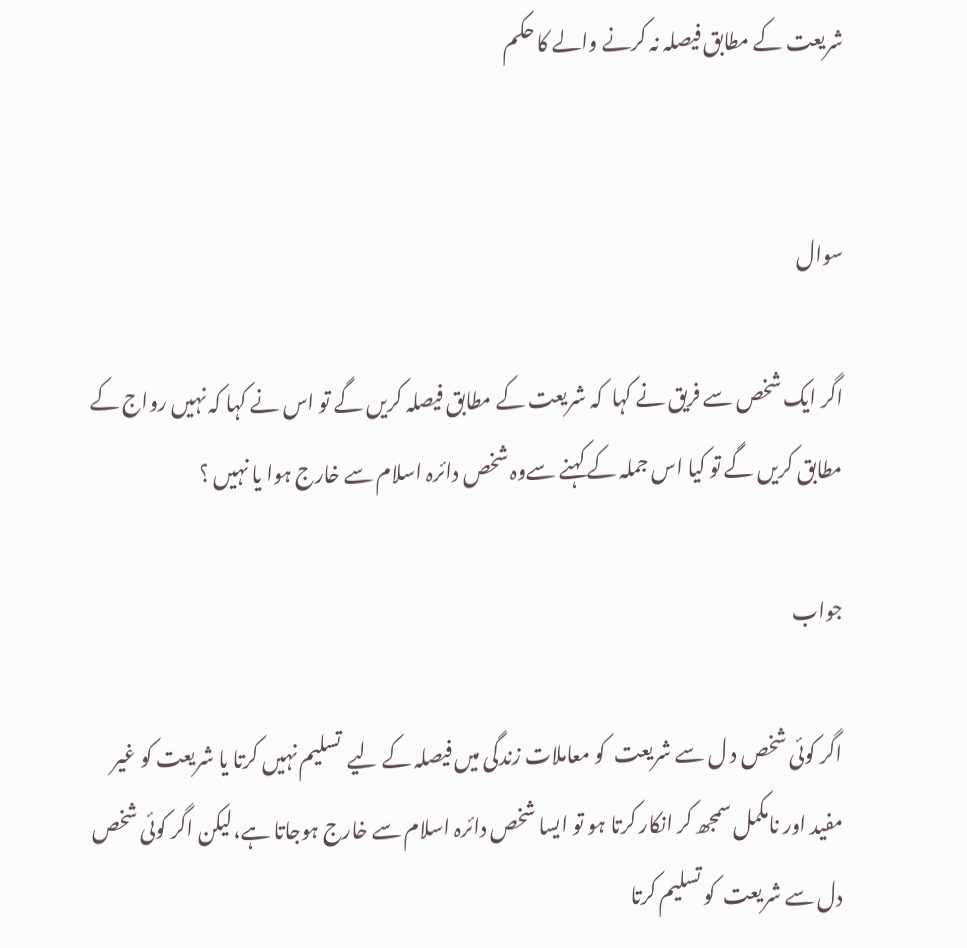شریعت کے مطابق فیصلہ نہ کرنے والے کا حکم


سوال

اگر ایک شخص سے فریق نے کہا  کہ شریعت کے مطابق فیصلہ کریں گے تو اس نے کہا کہ نہیں رواج کے مطابق کریں گے تو کیا اس جملہ کے کہنے سےوہ شخص دائرہ اسلام سے خارج ہوا یا نہیں ؟

جواب

اگر کوئی شخص د ل سے شریعت  کو معاملات زندگی میں فیصلہ کے لیے  تسلیم نہیں کرتا یا شریعت کو غیر مفید اور نامکمل سمجھ کر انکار کرتا ہو تو ایسا شخص دائرہ اسلام سے خارج ہوجاتا ہے،لیکن اگر کوئی شخص دل سے شریعت  کو تسلیم کرتا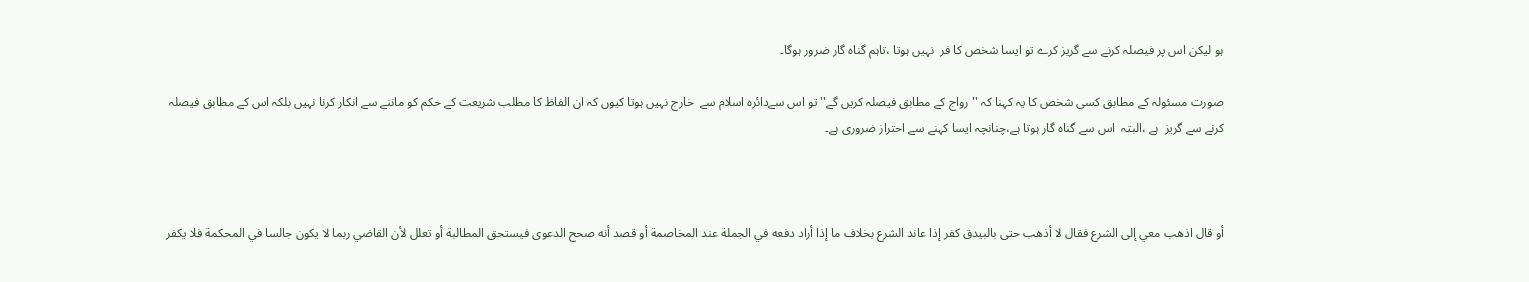ہو لیکن اس پر فیصلہ کرنے سے گریز کرے تو ایسا شخص کا فر  نہیں ہوتا ،تاہم گناہ گار ضرور ہوگا۔

صورت مسئولہ کے مطابق کسی شخص کا یہ کہنا کہ '' رواج کے مطابق فیصلہ کریں گے'' تو اس سےدائرہ اسلام سے  خارج نہیں ہوتا کیوں کہ ان الفاظ کا مطلب شریعت کے حکم کو ماننے سے انکار کرنا نہیں بلکہ اس کے مطابق فیصلہ کرنے سے گریز  ہے ،البتہ  اس سے گناہ گار ہوتا ہے،چنانچہ ایسا کہنے سے احتراز ضروری ہے۔



أو قال ‌اذهب ‌معي ‌إلى ‌الشرع فقال لا أذهب حتى بالبيدق كفر إذا عاند الشرع بخلاف ما إذا أراد دفعه في الجملة عند المخاصمة أو قصد أنه صحح الدعوى فيستحق المطالبة أو تعلل لأن القاضي ربما لا يكون جالسا في المحكمة فلا يكفر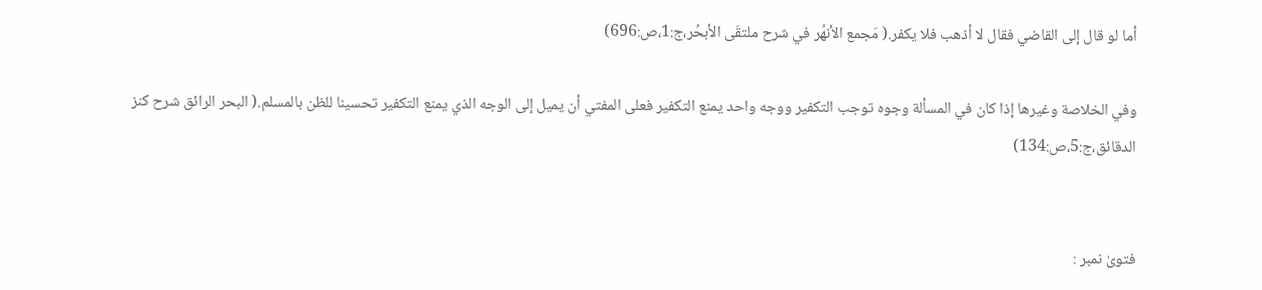أما لو قال إلى القاضي فقال لا أذهب فلا يكفر.( مَجمع الأنهُر في شرح ملتقَى الأبحُر،ج:1،ص:696)

وفي الخلاصة وغيرها ‌إذا ‌كان ‌في ‌المسألة ‌وجوه توجب التكفير ووجه واحد يمنع التكفير فعلى المفتي أن يميل إلى الوجه الذي يمنع التكفير تحسينا للظن بالمسلم.( البحر الرائق شرح كنز الدقائق،ج:5،ص:134)


فتویٰ نمبر :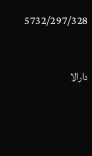5732/297/328

دارالا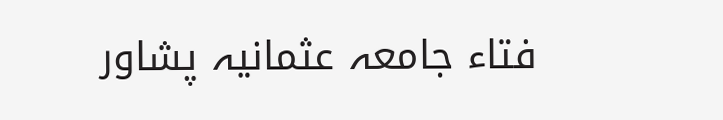فتاء جامعہ عثمانیہ پشاور